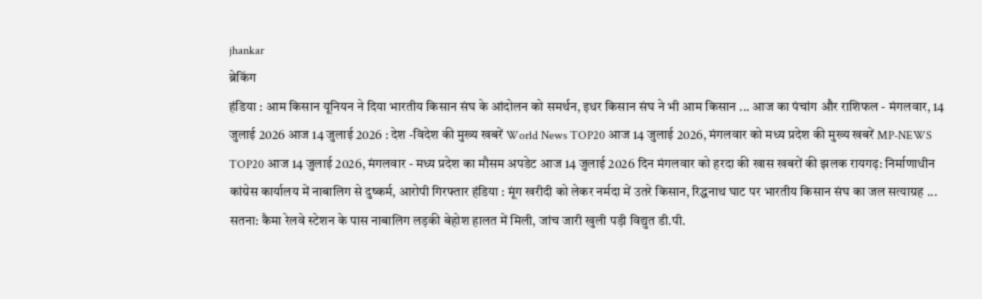jhankar
ब्रेकिंग
हंडिया : आम किसान यूनियन ने दिया भारतीय किसान संघ के आंदोलन को समर्थन, इधर किसान संघ ने भी आम किसान ... आज का पंचांग और राशिफल - मंगलवार, 14 जुलाई 2026 आज 14 जुलाई 2026 : देश -विदेश की मुख्य खबरें World News TOP20 आज 14 जुलाई 2026, मंगलवार को मध्य प्रदेश की मुख्य खबरें MP-NEWS TOP20 आज 14 जुलाई 2026, मंगलवार - मध्य प्रदेश का मौसम अपडेट आज 14 जुलाई 2026 दिन मंगलवार को हरदा की खास खबरों की झलक रायगढ़: निर्माणाधीन कांग्रेस कार्यालय में नाबालिग से दुष्कर्म, आरोपी गिरफ्तार हंडिया : मूंग खरीदी को लेकर नर्मदा में उतरे किसान, रिद्धनाथ घाट पर भारतीय किसान संघ का जल सत्याग्रह ... सतना: कैमा रेलवे स्टेशन के पास नाबालिग लड़की बेहोश हालत में मिली, जांच जारी खुली पड़ी विद्युत डी.पी.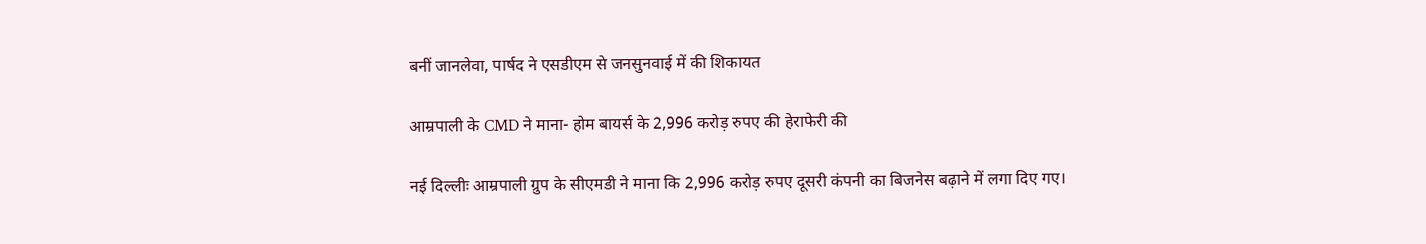बनीं जानलेवा, पार्षद ने एसडीएम से जनसुनवाई में की शिकायत

आम्रपाली के CMD ने माना- होम बायर्स के 2,996 करोड़ रुपए की हेराफेरी की

नई दिल्लीः आम्रपाली ग्रुप के सीएमडी ने माना कि 2,996 करोड़ रुपए दूसरी कंपनी का बिजनेस बढ़ाने में लगा दिए गए।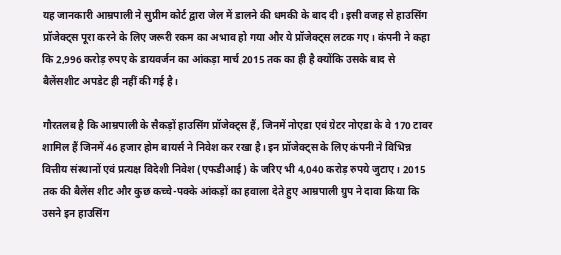यह जानकारी आम्रपाली ने सुप्रीम कोर्ट द्वारा जेल में डालने की धमकी के बाद दी। इसी वजह से हाउसिंग प्रॉजेक्ट्स पूरा करने के लिए जरूरी रकम का अभाव हो गया और ये प्रॉजेक्ट्स लटक गए। कंपनी ने कहा कि 2,996 करोड़ रुपए के डायवर्जन का आंकड़ा मार्च 2015 तक का ही है क्योंकि उसके बाद से बैलेंसशीट अपडेट ही नहीं की गई है।

गौरतलब है कि आम्रपाली के सैकड़ों हाउसिंग प्रॉजेक्ट्स हैं, जिनमें नोएडा एवं ग्रेटर नोएडा के वे 170 टावर शामिल हैं जिनमें 46 हजार होम बायर्स ने निवेश कर रखा है। इन प्रॉजेक्ट्स के लिए कंपनी ने विभिन्न वित्तीय संस्थानों एवं प्रत्यक्ष विदेशी निवेश (एफडीआई) के जरिए भी 4,040 करोड़ रुपये जुटाए। 2015 तक की बैलेंस शीट और कुछ कच्चे-पक्के आंकड़ों का हवाला देते हुए आम्रपाली ग्रुप ने दावा किया कि उसने इन हाउसिंग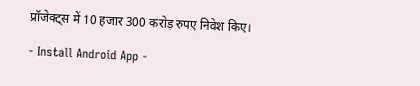प्रॉजेक्ट्स में 10 हजार 300 करोड़ रुपए निवेश किए।

- Install Android App -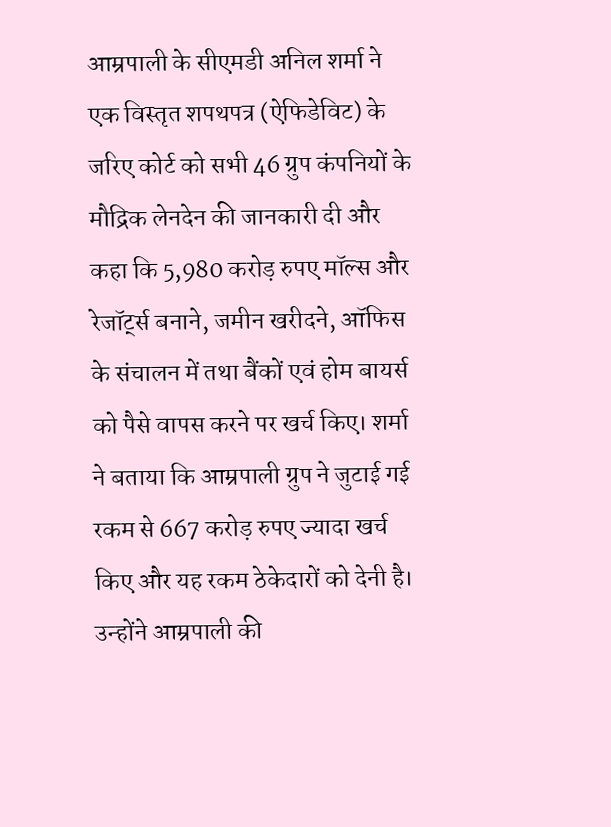आम्रपाली के सीएमडी अनिल शर्मा ने एक विस्तृत शपथपत्र (ऐफिडेविट) के जरिए कोर्ट को सभी 46 ग्रुप कंपनियों के मौद्रिक लेनदेन की जानकारी दी और कहा कि 5,980 करोड़ रुपए मॉल्स और रेजॉर्ट्स बनाने, जमीन खरीदने, ऑफिस के संचालन में तथा बैंकों एवं होम बायर्स को पैसे वापस करने पर खर्च किए। शर्मा ने बताया कि आम्रपाली ग्रुप ने जुटाई गई रकम से 667 करोड़ रुपए ज्यादा खर्च किए और यह रकम ठेकेदारों को देनी है। उन्होंने आम्रपाली की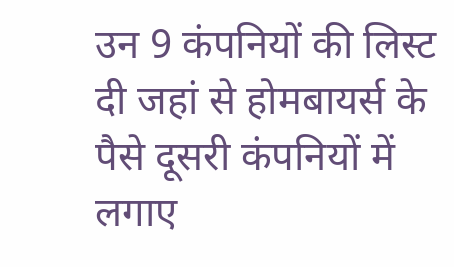उन 9 कंपनियों की लिस्ट दी जहां से होमबायर्स के पैसे दूसरी कंपनियों में लगाए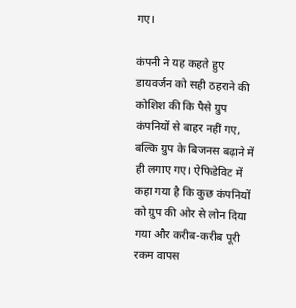गए।

कंपनी ने यह कहते हुए डायवर्जन को सही ठहराने की कोशिश की कि पैसे ग्रुप कंपनियों से बाहर नहीं गए, बल्कि ग्रुप के बिजनस बढ़ाने में ही लगाए गए। ऐफिडेविट में कहा गया है कि कुछ कंपनियों को ग्रुप की ओर से लोन दिया गया और करीब-करीब पूरी रकम वापस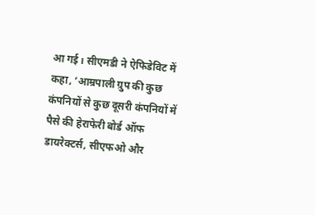आ गई। सीएमडी ने ऐफिडेविट में कहा, ‘आम्रपाली ग्रुप की कुछ कंपनियों से कुछ दूसरी कंपनियों में पैसे की हेराफेरी बोर्ड ऑफ डायरेक्टर्स, सीएफओ और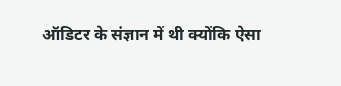ऑडिटर के संज्ञान में थी क्योंकि ऐसा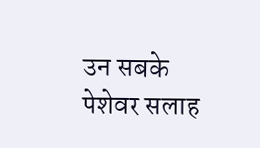उन सबके पेशेवर सलाह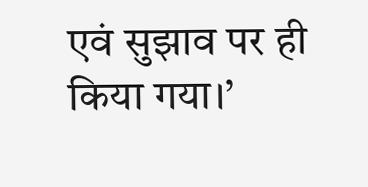एवं सुझाव पर ही किया गया।’